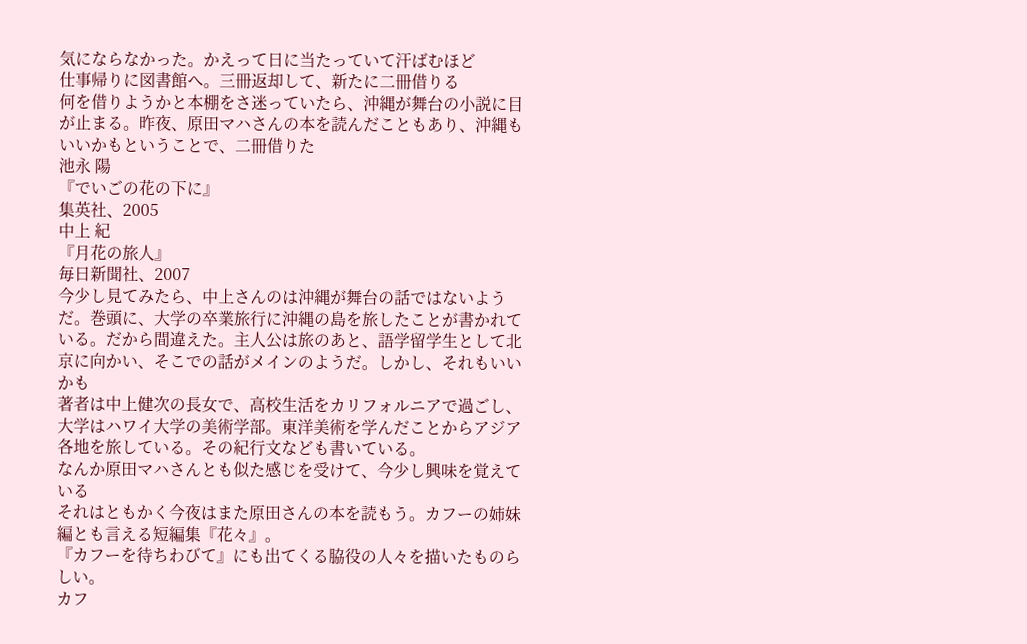気にならなかった。かえって日に当たっていて汗ばむほど
仕事帰りに図書館へ。三冊返却して、新たに二冊借りる
何を借りようかと本棚をさ迷っていたら、沖縄が舞台の小説に目が止まる。昨夜、原田マハさんの本を読んだこともあり、沖縄もいいかもということで、二冊借りた
池永 陽
『でいごの花の下に』
集英社、2005
中上 紀
『月花の旅人』
毎日新聞社、2007
今少し見てみたら、中上さんのは沖縄が舞台の話ではないようだ。巻頭に、大学の卒業旅行に沖縄の島を旅したことが書かれている。だから間違えた。主人公は旅のあと、語学留学生として北京に向かい、そこでの話がメインのようだ。しかし、それもいいかも
著者は中上健次の長女で、高校生活をカリフォルニアで過ごし、大学はハワイ大学の美術学部。東洋美術を学んだことからアジア各地を旅している。その紀行文なども書いている。
なんか原田マハさんとも似た感じを受けて、今少し興味を覚えている
それはともかく今夜はまた原田さんの本を読もう。カフーの姉妹編とも言える短編集『花々』。
『カフーを待ちわびて』にも出てくる脇役の人々を描いたものらしい。
カフ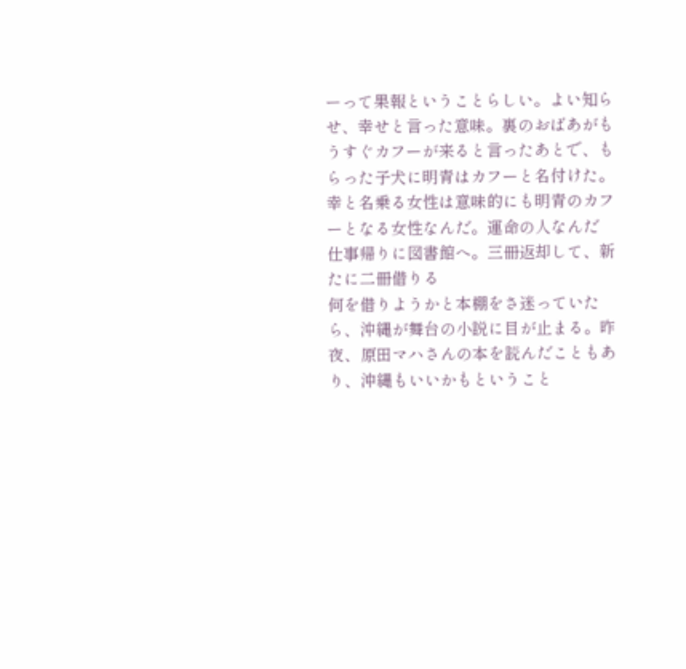ーって果報ということらしい。よい知らせ、幸せと言った意味。裏のおばあがもうすぐカフーが来ると言ったあとで、もらった子犬に明青はカフーと名付けた。
幸と名乗る女性は意味的にも明青のカフーとなる女性なんだ。運命の人なんだ
仕事帰りに図書館へ。三冊返却して、新たに二冊借りる
何を借りようかと本棚をさ迷っていたら、沖縄が舞台の小説に目が止まる。昨夜、原田マハさんの本を読んだこともあり、沖縄もいいかもということ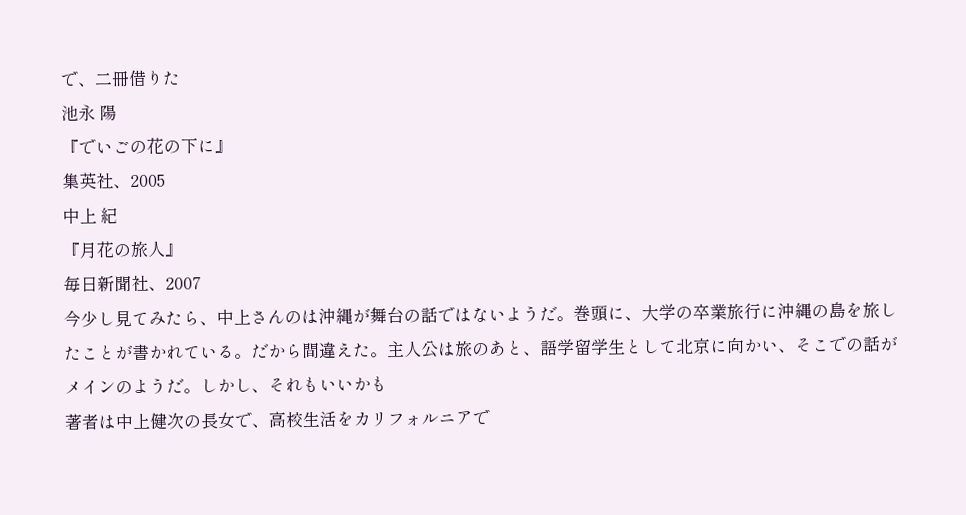で、二冊借りた
池永 陽
『でいごの花の下に』
集英社、2005
中上 紀
『月花の旅人』
毎日新聞社、2007
今少し見てみたら、中上さんのは沖縄が舞台の話ではないようだ。巻頭に、大学の卒業旅行に沖縄の島を旅したことが書かれている。だから間違えた。主人公は旅のあと、語学留学生として北京に向かい、そこでの話がメインのようだ。しかし、それもいいかも
著者は中上健次の長女で、高校生活をカリフォルニアで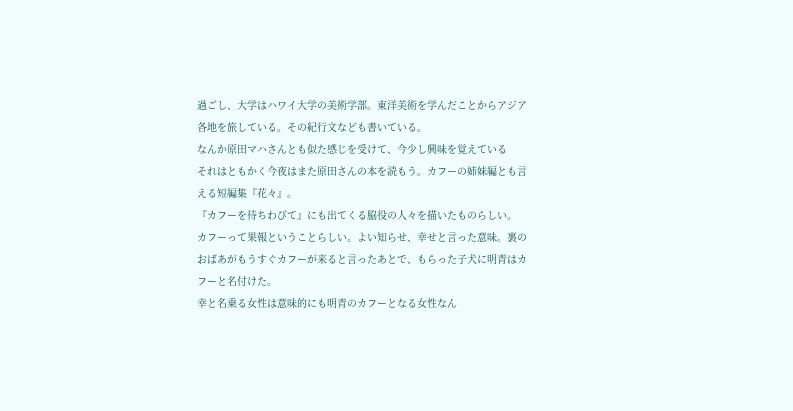過ごし、大学はハワイ大学の美術学部。東洋美術を学んだことからアジア各地を旅している。その紀行文なども書いている。
なんか原田マハさんとも似た感じを受けて、今少し興味を覚えている
それはともかく今夜はまた原田さんの本を読もう。カフーの姉妹編とも言える短編集『花々』。
『カフーを待ちわびて』にも出てくる脇役の人々を描いたものらしい。
カフーって果報ということらしい。よい知らせ、幸せと言った意味。裏のおばあがもうすぐカフーが来ると言ったあとで、もらった子犬に明青はカフーと名付けた。
幸と名乗る女性は意味的にも明青のカフーとなる女性なん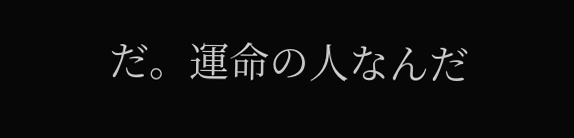だ。運命の人なんだ